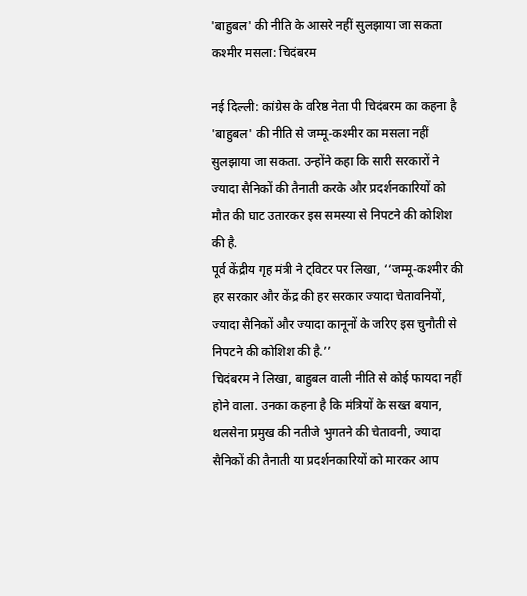'बाहुबल' की नीति के आसरे नहीं सुलझाया जा सकता कश्मीर मसला: चिदंबरम

नई दिल्ली: कांग्रेस के वरिष्ठ नेता पी चिदंबरम का कहना है 'बाहुबल' की नीति से जम्मू-कश्मीर का मसला नहीं सुलझाया जा सकता. उन्होंने कहा कि सारी सरकारों ने ज्यादा सैनिकों की तैनाती करके और प्रदर्शनकारियों को मौत की घाट उतारकर इस समस्या से निपटने की कोशिश की है.
पूर्व केंद्रीय गृह मंत्री ने ट्विटर पर लिखा, ‘‘जम्मू-कश्मीर की हर सरकार और केंद्र की हर सरकार ज्यादा चेतावनियों, ज्यादा सैनिकों और ज्यादा कानूनों के जरिए इस चुनौती से निपटने की कोशिश की है.’’
चिदंबरम ने लिखा, बाहुबल वाली नीति से कोई फायदा नहीं होने वाला. उनका कहना है कि मंत्रियों के सख्त बयान, थलसेना प्रमुख की नतीजे भुगतने की चेतावनी, ज्यादा सैनिकों की तैनाती या प्रदर्शनकारियों को मारकर आप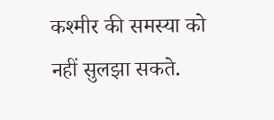कश्मीर की समस्या को नहीं सुलझा सकते.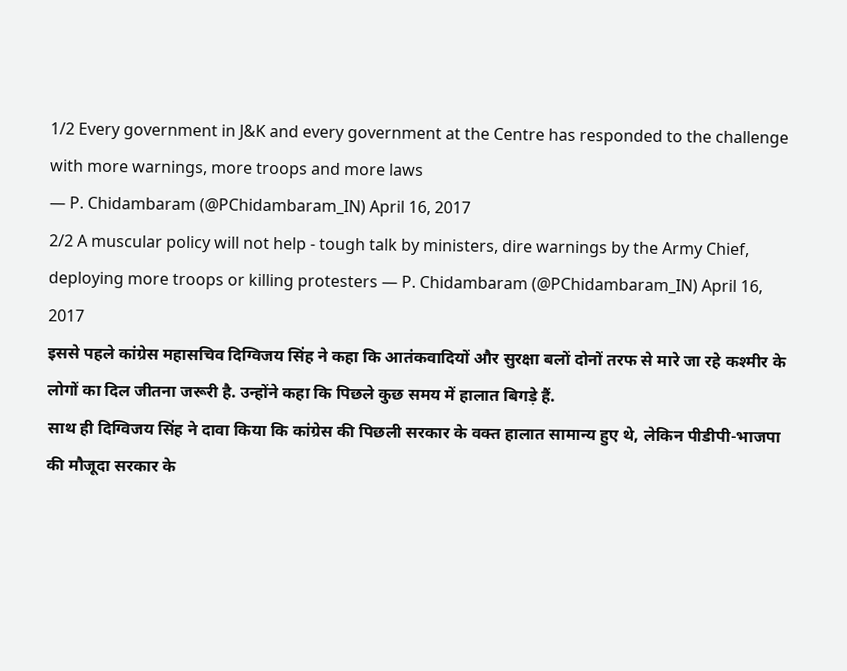1/2 Every government in J&K and every government at the Centre has responded to the challenge with more warnings, more troops and more laws
— P. Chidambaram (@PChidambaram_IN) April 16, 2017
2/2 A muscular policy will not help - tough talk by ministers, dire warnings by the Army Chief, deploying more troops or killing protesters — P. Chidambaram (@PChidambaram_IN) April 16, 2017
इससे पहले कांग्रेस महासचिव दिग्विजय सिंह ने कहा कि आतंकवादियों और सुरक्षा बलों दोनों तरफ से मारे जा रहे कश्मीर के लोगों का दिल जीतना जरूरी है. उन्होंने कहा कि पिछले कुछ समय में हालात बिगड़े हैं.
साथ ही दिग्विजय सिंह ने दावा किया कि कांग्रेस की पिछली सरकार के वक्त हालात सामान्य हुए थे, लेकिन पीडीपी-भाजपा की मौजूदा सरकार के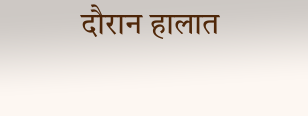दौरान हालात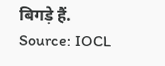बिगड़े हैं.
Source: IOCL